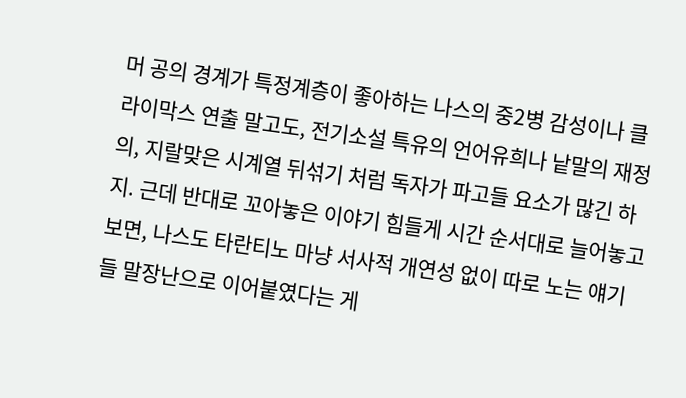머 공의 경계가 특정계층이 좋아하는 나스의 중2병 감성이나 클라이막스 연출 말고도, 전기소설 특유의 언어유희나 낱말의 재정의, 지랄맞은 시계열 뒤섞기 처럼 독자가 파고들 요소가 많긴 하지. 근데 반대로 꼬아놓은 이야기 힘들게 시간 순서대로 늘어놓고 보면, 나스도 타란티노 마냥 서사적 개연성 없이 따로 노는 얘기들 말장난으로 이어붙였다는 게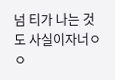넘 티가 나는 것도 사실이자너ㅇㅇ